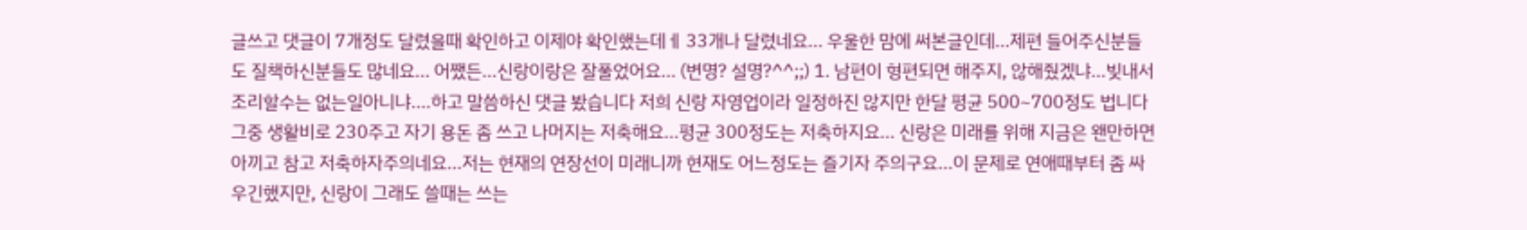글쓰고 댓글이 7개정도 달렸을때 확인하고 이제야 확인했는데ㅔ 33개나 달렸네요... 우울한 맘에 써본글인데...제편 들어주신분들도 질책하신분들도 많네요... 어쨌든...신랑이랑은 잘풀었어요... (변명? 설명?^^;;) 1. 남편이 형편되면 해주지, 않해줬겠냐...빚내서 조리할수는 없는일아니냐....하고 말씀하신 댓글 봤습니다 저희 신랑 자영업이라 일정하진 않지만 한달 평균 500~700정도 법니다 그중 생활비로 230주고 자기 용돈 좀 쓰고 나머지는 저축해요...평균 300정도는 저축하지요... 신랑은 미래를 위해 지금은 왠만하면 아끼고 참고 저축하자주의네요...저는 현재의 연장선이 미래니까 현재도 어느정도는 즐기자 주의구요...이 문제로 연애때부터 좀 싸우긴했지만, 신랑이 그래도 쓸때는 쓰는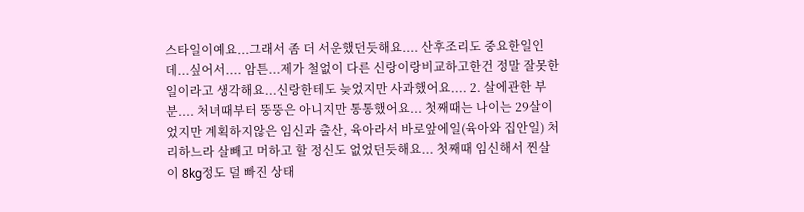스타일이예요...그래서 좀 더 서운했던듯해요.... 산후조리도 중요한일인데...싶어서.... 암튼...제가 철없이 다른 신랑이랑비교하고한건 정말 잘못한일이라고 생각해요...신랑한테도 늦었지만 사과했어요.... 2. 살에관한 부분.... 처녀때부터 뚱뚱은 아니지만 통통했어요... 첫째때는 나이는 29살이었지만 계획하지않은 임신과 출산, 육아라서 바로앞에일(육아와 집안일) 처리하느라 살빼고 머하고 할 정신도 없었던듯해요... 첫째때 임신해서 찐살이 8kg정도 덜 빠진 상태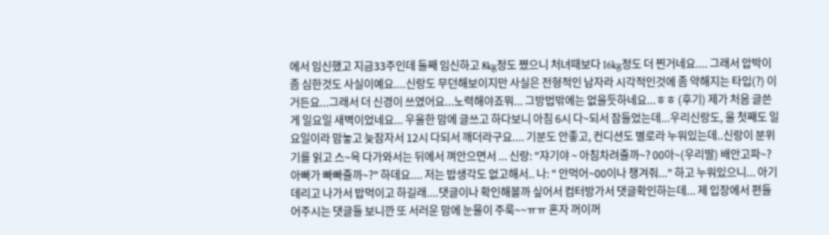에서 임신했고 지금33주인데 둘째 임신하고 8kg정도 쪘으니 처녀때보다 16kg정도 더 찐거네요.... 그래서 압박이 좀 심한것도 사실이예요....신랑도 무던해보이지만 사실은 전형적인 남자라 시각적인것에 좀 약해지는 타입(?) 이거든요...그래서 더 신경이 쓰였어요...노력해야죠뭐... 그방법밖에는 없을듯하네요...ㅎㅎ (후기) 제가 처음 글쓴게 일요일 새벽이었네요... 우울한 맘에 글쓰고 하다보니 아침 6시 다~되서 잠들었는데...우리신랑도, 울 첫째도 일요일이라 맘놓고 늦잠자서 12시 다되서 깨더라구요.... 기분도 안좋고, 컨디션도 별로라 누워있는데..신랑이 분위기를 읽고 스~윽 다가와서는 뒤에서 껴안으면서 ... 신랑: "쟈기야 ~ 아침차려줄까~? 00아~(우리딸) 배안고파~? 아빠가 빠빠줄까~?" 하데요.... 저는 밥생각도 없고해서.. 나: " 안먹어~00이나 챙겨줘..." 하고 누워있으니... 아기데리고 나가서 밥먹이고 하길래....댓글이나 확인해볼까 싶어서 컴터방가서 댓글확인하는데... 제 입장에서 편들어주시는 댓글들 보니깐 또 서러운 맘에 눈물이 주룩~~ㅠㅠ 혼자 꺼이꺼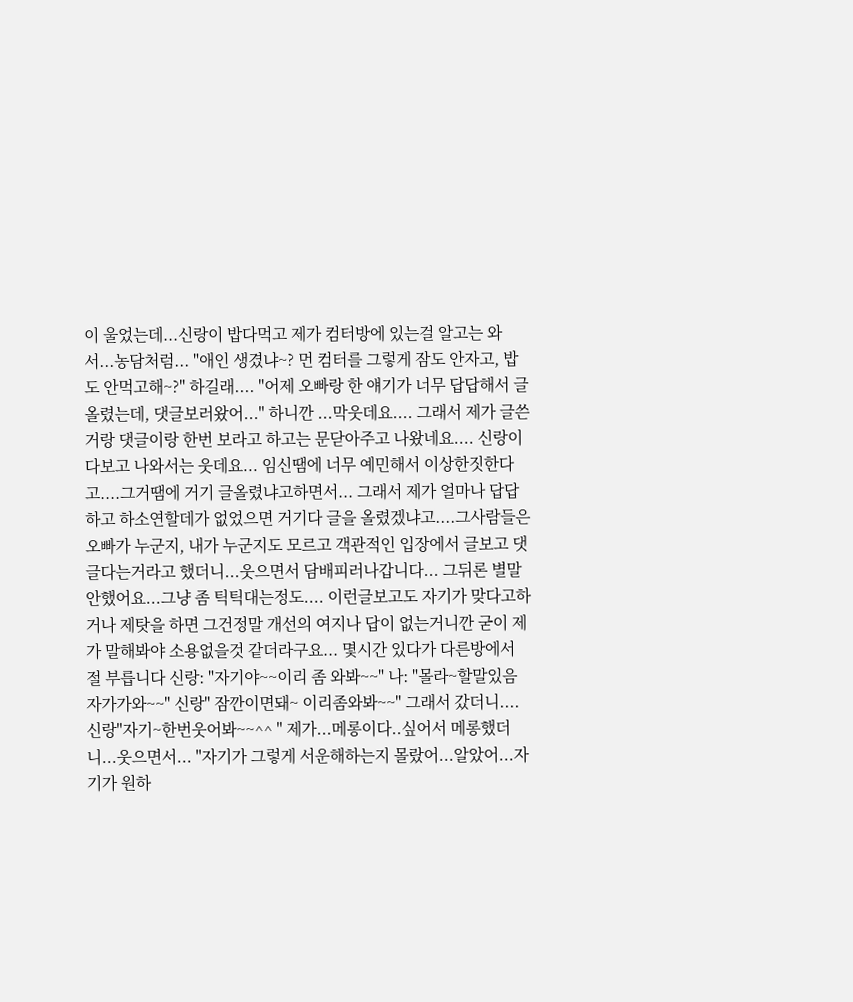이 울었는데...신랑이 밥다먹고 제가 컴터방에 있는걸 알고는 와서...농담처럼... "애인 생겼냐~? 먼 컴터를 그렇게 잠도 안자고, 밥도 안먹고해~?" 하길래.... "어제 오빠랑 한 얘기가 너무 답답해서 글올렸는데, 댓글보러왔어..." 하니깐 ...막웃데요.... 그래서 제가 글쓴거랑 댓글이랑 한번 보라고 하고는 문닫아주고 나왔네요.... 신랑이 다보고 나와서는 웃데요... 임신땜에 너무 예민해서 이상한짓한다고....그거땜에 거기 글올렸냐고하면서... 그래서 제가 얼마나 답답하고 하소연할데가 없었으면 거기다 글을 올렸겠냐고....그사람들은 오빠가 누군지, 내가 누군지도 모르고 객관적인 입장에서 글보고 댓글다는거라고 했더니...웃으면서 담배피러나갑니다... 그뒤론 별말 안했어요...그냥 좀 틱틱대는정도.... 이런글보고도 자기가 맞다고하거나 제탓을 하면 그건정말 개선의 여지나 답이 없는거니깐 굳이 제가 말해봐야 소용없을것 같더라구요... 몇시간 있다가 다른방에서 절 부릅니다 신랑: "자기야~~이리 좀 와봐~~" 나: "몰라~할말있음 자가가와~~" 신랑" 잠깐이면돼~ 이리좀와봐~~" 그래서 갔더니.... 신랑"자기~한번웃어봐~~^^ " 제가...메롱이다..싶어서 메롱했더니...웃으면서... "자기가 그렇게 서운해하는지 몰랐어...알았어...자기가 원하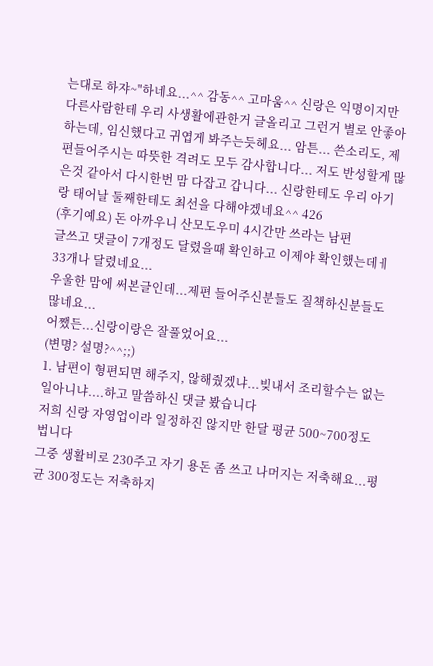는대로 하쟈~"하네요...^^ 감동^^ 고마움^^ 신랑은 익명이지만 다른사람한테 우리 사생활에관한거 글올리고 그런거 별로 안좋아하는데, 임신했다고 귀엽게 봐주는듯헤요... 암튼... 쓴소리도, 제편들어주시는 따뜻한 격려도 모두 감사합니다... 저도 반성할게 많은것 같아서 다시한번 맘 다잡고 갑니다... 신랑한테도 우리 아기랑 태어날 둘째한테도 최선을 다해야겠네요^^ 426
(후기예요) 돈 아까우니 산모도우미 4시간만 쓰라는 남편
글쓰고 댓글이 7개정도 달렸을때 확인하고 이제야 확인했는데ㅔ 33개나 달렸네요...
우울한 맘에 써본글인데...제편 들어주신분들도 질책하신분들도 많네요...
어쨌든...신랑이랑은 잘풀었어요...
(변명? 설명?^^;;)
1. 남편이 형편되면 해주지, 않해줬겠냐...빚내서 조리할수는 없는일아니냐....하고 말씀하신 댓글 봤습니다
저희 신랑 자영업이라 일정하진 않지만 한달 평균 500~700정도 법니다
그중 생활비로 230주고 자기 용돈 좀 쓰고 나머지는 저축해요...평균 300정도는 저축하지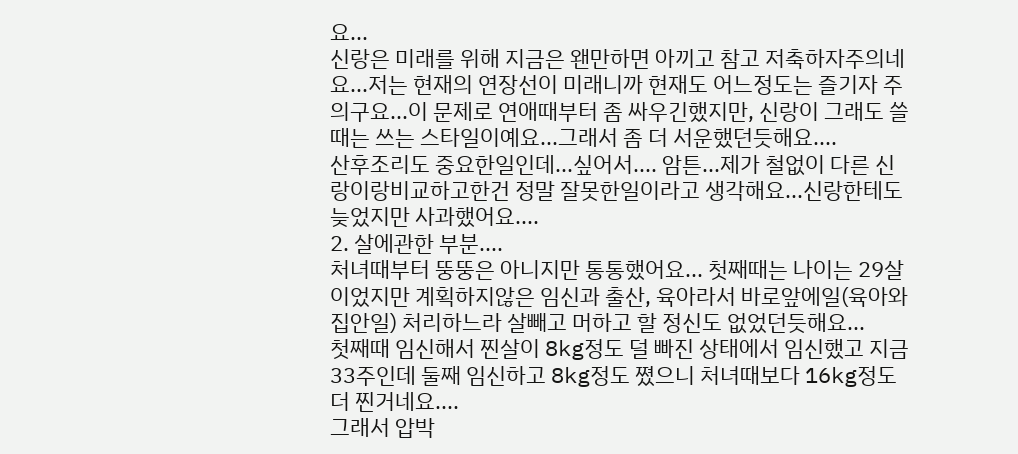요...
신랑은 미래를 위해 지금은 왠만하면 아끼고 참고 저축하자주의네요...저는 현재의 연장선이 미래니까 현재도 어느정도는 즐기자 주의구요...이 문제로 연애때부터 좀 싸우긴했지만, 신랑이 그래도 쓸때는 쓰는 스타일이예요...그래서 좀 더 서운했던듯해요....
산후조리도 중요한일인데...싶어서.... 암튼...제가 철없이 다른 신랑이랑비교하고한건 정말 잘못한일이라고 생각해요...신랑한테도 늦었지만 사과했어요....
2. 살에관한 부분....
처녀때부터 뚱뚱은 아니지만 통통했어요... 첫째때는 나이는 29살이었지만 계획하지않은 임신과 출산, 육아라서 바로앞에일(육아와 집안일) 처리하느라 살빼고 머하고 할 정신도 없었던듯해요...
첫째때 임신해서 찐살이 8kg정도 덜 빠진 상태에서 임신했고 지금33주인데 둘째 임신하고 8kg정도 쪘으니 처녀때보다 16kg정도 더 찐거네요....
그래서 압박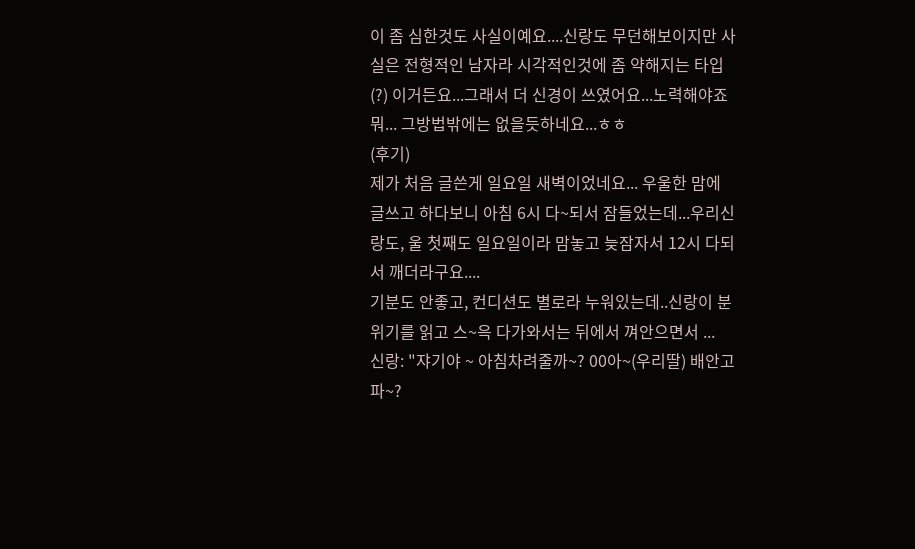이 좀 심한것도 사실이예요....신랑도 무던해보이지만 사실은 전형적인 남자라 시각적인것에 좀 약해지는 타입(?) 이거든요...그래서 더 신경이 쓰였어요...노력해야죠뭐... 그방법밖에는 없을듯하네요...ㅎㅎ
(후기)
제가 처음 글쓴게 일요일 새벽이었네요... 우울한 맘에 글쓰고 하다보니 아침 6시 다~되서 잠들었는데...우리신랑도, 울 첫째도 일요일이라 맘놓고 늦잠자서 12시 다되서 깨더라구요....
기분도 안좋고, 컨디션도 별로라 누워있는데..신랑이 분위기를 읽고 스~윽 다가와서는 뒤에서 껴안으면서 ...
신랑: "쟈기야 ~ 아침차려줄까~? 00아~(우리딸) 배안고파~?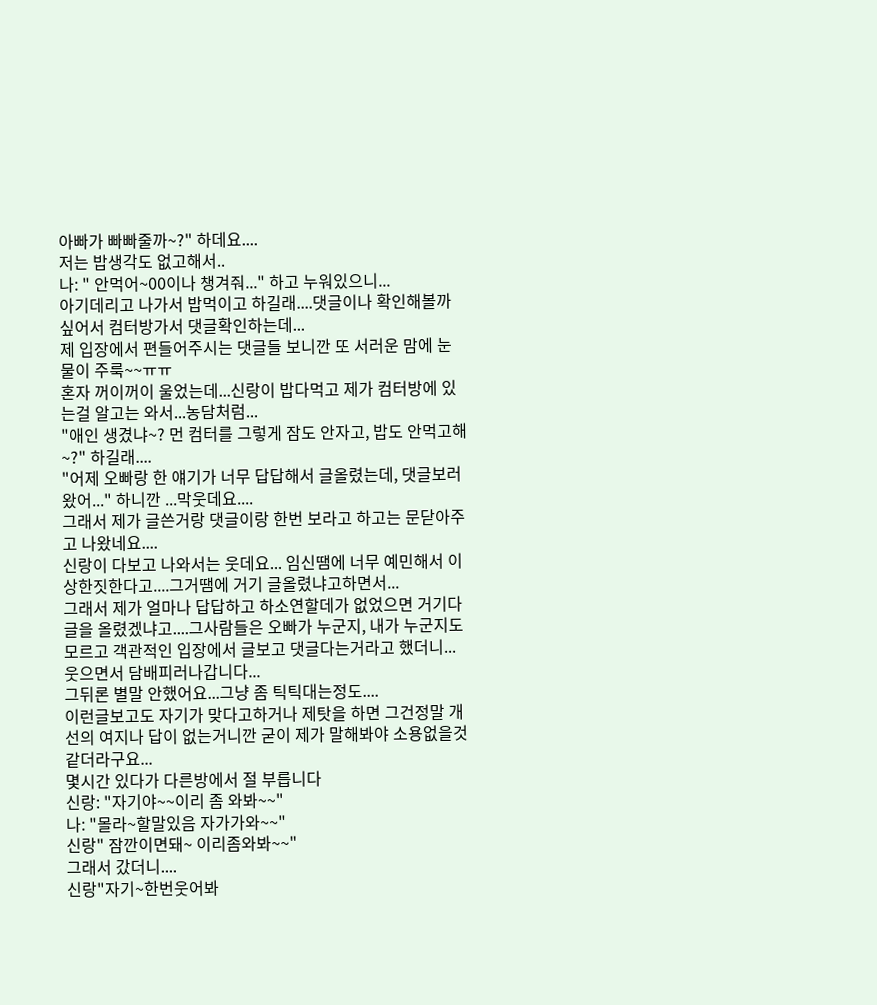아빠가 빠빠줄까~?" 하데요....
저는 밥생각도 없고해서..
나: " 안먹어~00이나 챙겨줘..." 하고 누워있으니...
아기데리고 나가서 밥먹이고 하길래....댓글이나 확인해볼까 싶어서 컴터방가서 댓글확인하는데...
제 입장에서 편들어주시는 댓글들 보니깐 또 서러운 맘에 눈물이 주룩~~ㅠㅠ
혼자 꺼이꺼이 울었는데...신랑이 밥다먹고 제가 컴터방에 있는걸 알고는 와서...농담처럼...
"애인 생겼냐~? 먼 컴터를 그렇게 잠도 안자고, 밥도 안먹고해~?" 하길래....
"어제 오빠랑 한 얘기가 너무 답답해서 글올렸는데, 댓글보러왔어..." 하니깐 ...막웃데요....
그래서 제가 글쓴거랑 댓글이랑 한번 보라고 하고는 문닫아주고 나왔네요....
신랑이 다보고 나와서는 웃데요... 임신땜에 너무 예민해서 이상한짓한다고....그거땜에 거기 글올렸냐고하면서...
그래서 제가 얼마나 답답하고 하소연할데가 없었으면 거기다 글을 올렸겠냐고....그사람들은 오빠가 누군지, 내가 누군지도 모르고 객관적인 입장에서 글보고 댓글다는거라고 했더니...웃으면서 담배피러나갑니다...
그뒤론 별말 안했어요...그냥 좀 틱틱대는정도....
이런글보고도 자기가 맞다고하거나 제탓을 하면 그건정말 개선의 여지나 답이 없는거니깐 굳이 제가 말해봐야 소용없을것 같더라구요...
몇시간 있다가 다른방에서 절 부릅니다
신랑: "자기야~~이리 좀 와봐~~"
나: "몰라~할말있음 자가가와~~"
신랑" 잠깐이면돼~ 이리좀와봐~~"
그래서 갔더니....
신랑"자기~한번웃어봐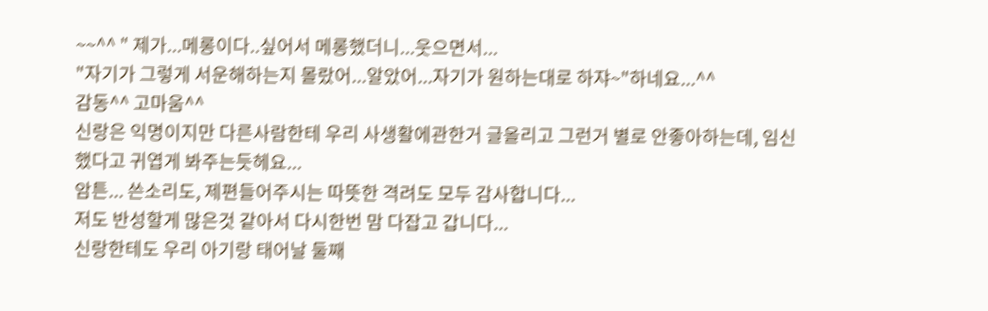~~^^ " 제가...메롱이다..싶어서 메롱했더니...웃으면서...
"자기가 그렇게 서운해하는지 몰랐어...알았어...자기가 원하는대로 하쟈~"하네요...^^
감동^^ 고마움^^
신랑은 익명이지만 다른사람한테 우리 사생활에관한거 글올리고 그런거 별로 안좋아하는데, 임신했다고 귀엽게 봐주는듯헤요...
암튼... 쓴소리도, 제편들어주시는 따뜻한 격려도 모두 감사합니다...
저도 반성할게 많은것 같아서 다시한번 맘 다잡고 갑니다...
신랑한테도 우리 아기랑 태어날 둘째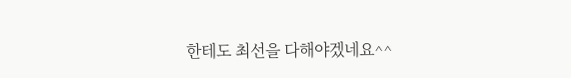한테도 최선을 다해야겠네요^^